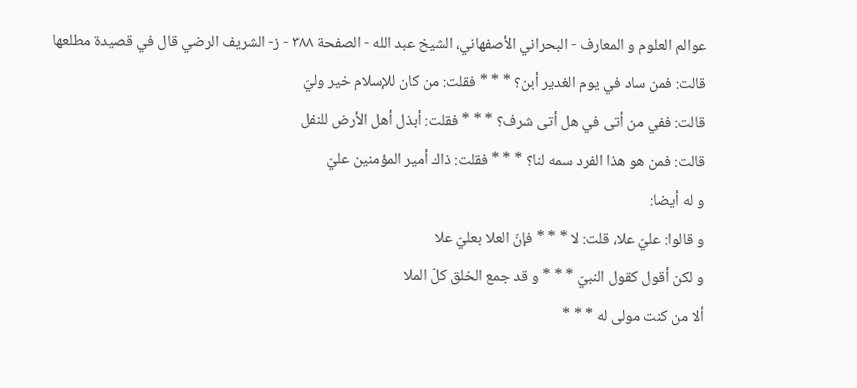عوالم العلوم و المعارف - البحراني الأصفهاني، الشيخ عبد الله - الصفحة ٣٨٨ - ز- الشريف الرضي قال في قصيدة مطلعها
قالت: فمن ساد في يوم الغدير أبن؟ * * * فقلت: من كان للإسلام خير وليّ
قالت: ففي من أتى في هل أتى شرف؟ * * * فقلت: أبذل أهل الأرض للنفل
قالت: فمن هو هذا الفرد سمه لنا؟ * * * فقلت: ذاك أمير المؤمنين عليّ
و له أيضا:
و قالوا: عليّ علا، قلت: لا * * * فإنّ العلا بعليّ علا
و لكن أقول كقول النبيّ * * * و قد جمع الخلق كلّ الملا
ألا من كنت مولى له * * *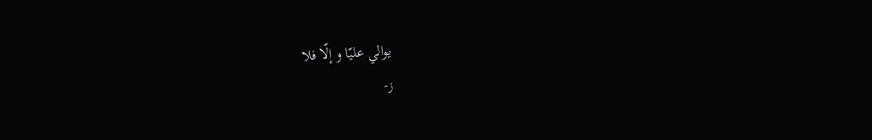يوالي عليّا و إلّا فلا
ز-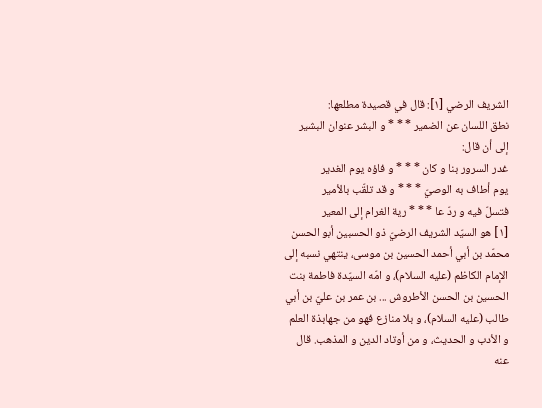الشريف الرضي [١]: قال في قصيدة مطلعها:
نطق اللسان عن الضمير * * * و البشر عنوان البشير
إلى أن قال:
غدر السرور بنا و كان * * * و فاؤه يوم الغدير
يوم أطاف به الوصيّ * * * و قد تلقّب بالأمير
فتسلّ فيه و ردّ عا * * * رية الغرام إلى المعير
[١] هو السيّد الشريف الرضيّ ذو الحسبين أبو الحسن محمّد بن أبي أحمد الحسين بن موسى، ينتهي نسبه إلى الإمام الكاظم (عليه السلام)، و امّه السيّدة فاطمة بنت الحسين بن الحسن الأطروش ... بن عمر بن عليّ بن أبي طالب (عليه السلام)، و بلا منازع فهو من جهابذة العلم و الأدب و الحديث، و من أوتاد الدين و المذهب. قال عنه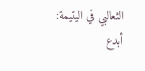الثعالبي في اليتيمة:
أبدع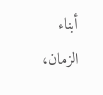أبناء الزمان،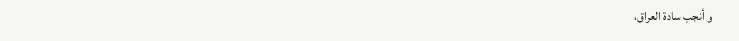و أنجب سادة العراق،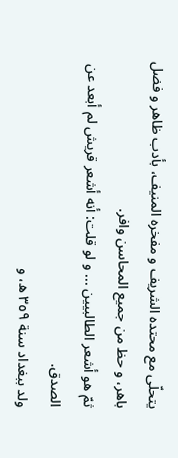يتحلّى مع محتده الشريف و مفخره المنيف، بأدب ظاهر و فضل باهر، و حظ من جميع المحاسن وافر.
ثمّ هو أشعر الطالبيين ... و لو قلت: أنه أشعر قريش لم أبعد عن الصدق.
ولد ببغداد سنة ٣٥٩ ه، و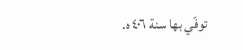توفّي بها سنة ٤٠٦ ه.